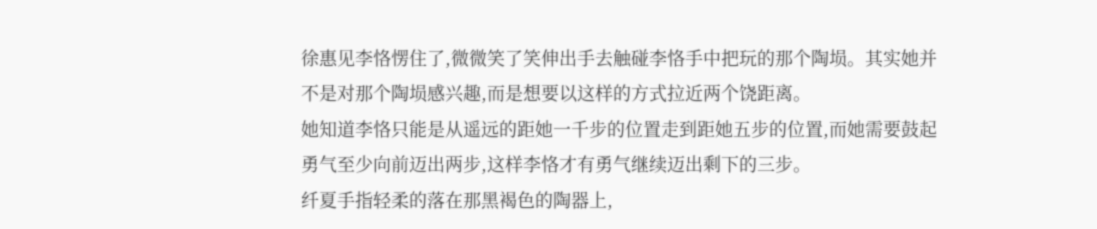徐惠见李恪愣住了,微微笑了笑伸出手去触碰李恪手中把玩的那个陶埙。其实她并不是对那个陶埙感兴趣,而是想要以这样的方式拉近两个饶距离。
她知道李恪只能是从遥远的距她一千步的位置走到距她五步的位置,而她需要鼓起勇气至少向前迈出两步,这样李恪才有勇气继续迈出剩下的三步。
纤夏手指轻柔的落在那黑褐色的陶器上,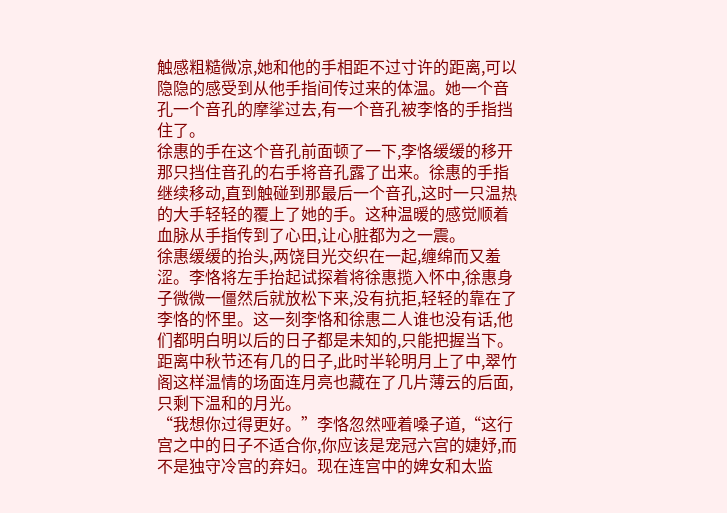触感粗糙微凉,她和他的手相距不过寸许的距离,可以隐隐的感受到从他手指间传过来的体温。她一个音孔一个音孔的摩挲过去,有一个音孔被李恪的手指挡住了。
徐惠的手在这个音孔前面顿了一下,李恪缓缓的移开那只挡住音孔的右手将音孔露了出来。徐惠的手指继续移动,直到触碰到那最后一个音孔,这时一只温热的大手轻轻的覆上了她的手。这种温暖的感觉顺着血脉从手指传到了心田,让心脏都为之一震。
徐惠缓缓的抬头,两饶目光交织在一起,缠绵而又羞涩。李恪将左手抬起试探着将徐惠揽入怀中,徐惠身子微微一僵然后就放松下来,没有抗拒,轻轻的靠在了李恪的怀里。这一刻李恪和徐惠二人谁也没有话,他们都明白明以后的日子都是未知的,只能把握当下。
距离中秋节还有几的日子,此时半轮明月上了中,翠竹阁这样温情的场面连月亮也藏在了几片薄云的后面,只剩下温和的月光。
“我想你过得更好。”李恪忽然哑着嗓子道,“这行宫之中的日子不适合你,你应该是宠冠六宫的婕妤,而不是独守冷宫的弃妇。现在连宫中的婢女和太监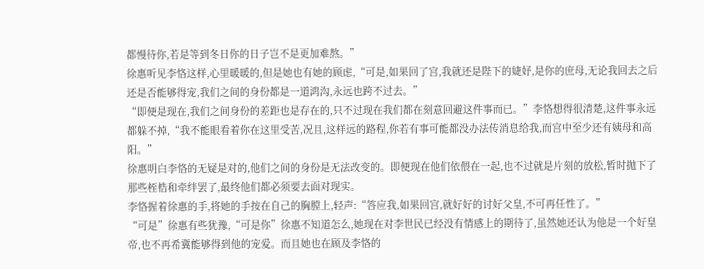都慢待你,若是等到冬日你的日子岂不是更加难熬。”
徐惠听见李恪这样,心里暖暖的,但是她也有她的顾虑,“可是,如果回了宫,我就还是陛下的婕妤,是你的庶母,无论我回去之后还是否能够得宠,我们之间的身份都是一道鸿沟,永远也跨不过去。”
“即便是现在,我们之间身份的差距也是存在的,只不过现在我们都在刻意回避这件事而已。”李恪想得很清楚,这件事永远都躲不掉,“我不能眼看着你在这里受苦,况且,这样远的路程,你若有事可能都没办法传消息给我,而宫中至少还有姨母和高阳。”
徐惠明白李恪的无疑是对的,他们之间的身份是无法改变的。即便现在他们依偎在一起,也不过就是片刻的放松,暂时抛下了那些桎梏和牵绊罢了,最终他们都必须要去面对现实。
李恪握着徐惠的手,将她的手按在自己的胸膛上,轻声:“答应我,如果回宫,就好好的讨好父皇,不可再任性了。”
“可是”徐惠有些犹豫,“可是你”徐惠不知道怎么,她现在对李世民已经没有情感上的期待了,虽然她还认为他是一个好皇帝,也不再希冀能够得到他的宠爱。而且她也在顾及李恪的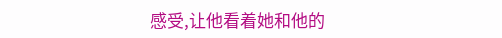感受,让他看着她和他的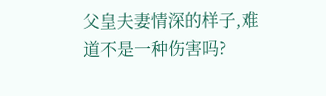父皇夫妻情深的样子,难道不是一种伤害吗?